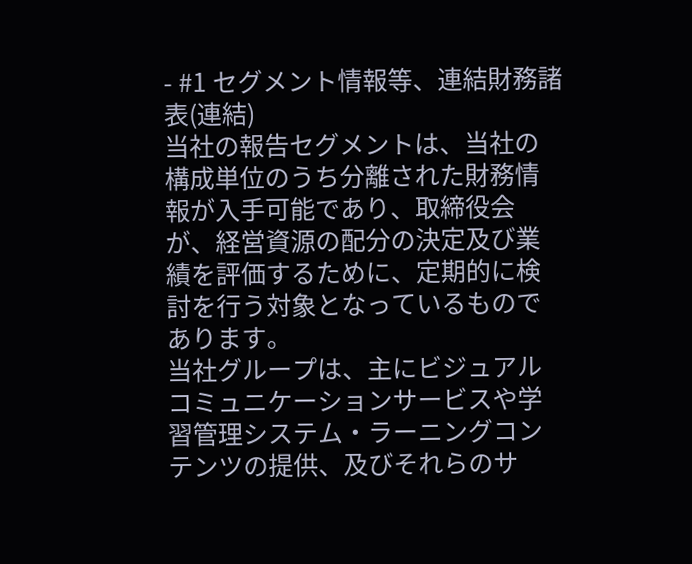- #1 セグメント情報等、連結財務諸表(連結)
当社の報告セグメントは、当社の構成単位のうち分離された財務情報が入手可能であり、取締役会が、経営資源の配分の決定及び業績を評価するために、定期的に検討を行う対象となっているものであります。
当社グループは、主にビジュアルコミュニケーションサービスや学習管理システム・ラーニングコンテンツの提供、及びそれらのサ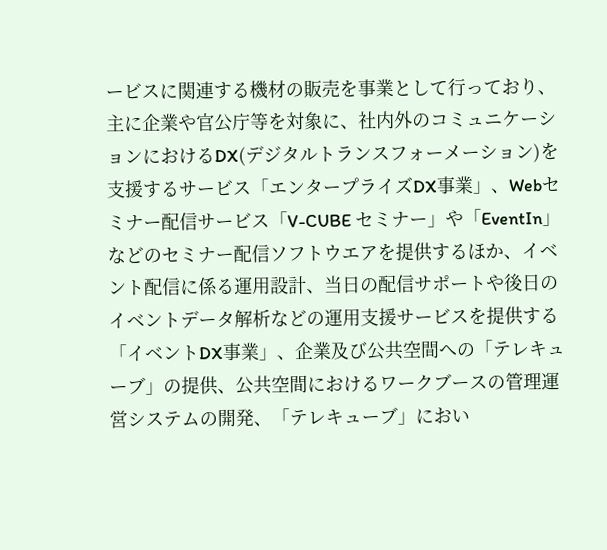ービスに関連する機材の販売を事業として行っており、主に企業や官公庁等を対象に、社内外のコミュニケーションにおけるDX(デジタルトランスフォーメーション)を支援するサービス「エンタープライズDX事業」、Webセミナー配信サービス「V-CUBE セミナー」や「EventIn」などのセミナー配信ソフトウエアを提供するほか、イベント配信に係る運用設計、当日の配信サポートや後日のイベントデータ解析などの運用支援サービスを提供する「イベントDX事業」、企業及び公共空間への「テレキューブ」の提供、公共空間におけるワークブースの管理運営システムの開発、「テレキューブ」におい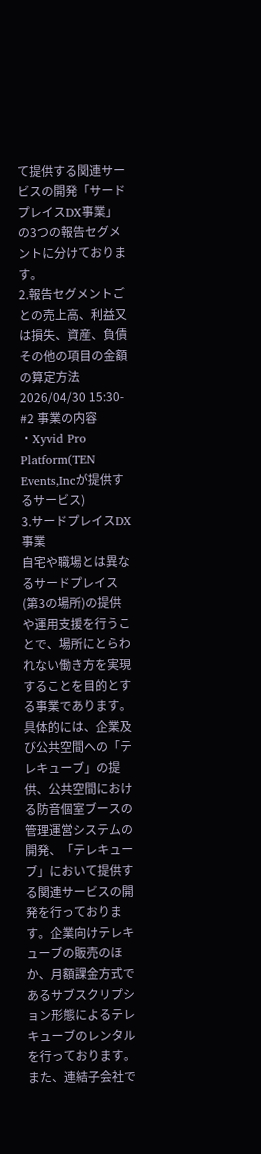て提供する関連サービスの開発「サードプレイスDX事業」の3つの報告セグメントに分けております。
2.報告セグメントごとの売上高、利益又は損失、資産、負債その他の項目の金額の算定方法
2026/04/30 15:30- #2 事業の内容
・Xyvid Pro Platform(TEN Events,Incが提供するサービス)
3.サードプレイスDX事業
自宅や職場とは異なるサードプレイス(第3の場所)の提供や運用支援を行うことで、場所にとらわれない働き方を実現することを目的とする事業であります。具体的には、企業及び公共空間への「テレキューブ」の提供、公共空間における防音個室ブースの管理運営システムの開発、「テレキューブ」において提供する関連サービスの開発を行っております。企業向けテレキューブの販売のほか、月額課金方式であるサブスクリプション形態によるテレキューブのレンタルを行っております。また、連結子会社で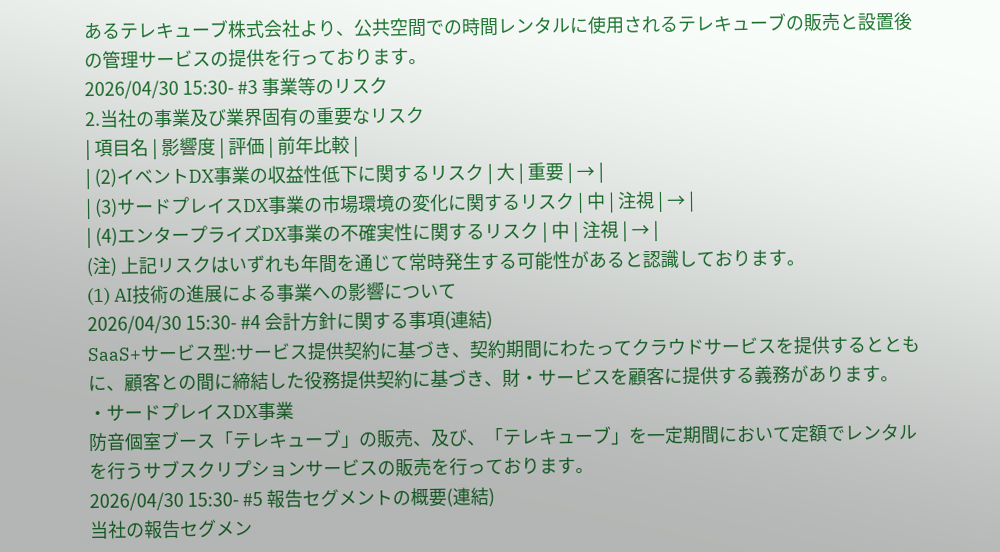あるテレキューブ株式会社より、公共空間での時間レンタルに使用されるテレキューブの販売と設置後の管理サービスの提供を行っております。
2026/04/30 15:30- #3 事業等のリスク
2.当社の事業及び業界固有の重要なリスク
| 項目名 | 影響度 | 評価 | 前年比較 |
| (2)イベントDX事業の収益性低下に関するリスク | 大 | 重要 | → |
| (3)サードプレイスDX事業の市場環境の変化に関するリスク | 中 | 注視 | → |
| (4)エンタープライズDX事業の不確実性に関するリスク | 中 | 注視 | → |
(注) 上記リスクはいずれも年間を通じて常時発生する可能性があると認識しております。
(1) AI技術の進展による事業への影響について
2026/04/30 15:30- #4 会計方針に関する事項(連結)
SaaS+サービス型:サービス提供契約に基づき、契約期間にわたってクラウドサービスを提供するとともに、顧客との間に締結した役務提供契約に基づき、財・サービスを顧客に提供する義務があります。
・サードプレイスDX事業
防音個室ブース「テレキューブ」の販売、及び、「テレキューブ」を一定期間において定額でレンタルを行うサブスクリプションサービスの販売を行っております。
2026/04/30 15:30- #5 報告セグメントの概要(連結)
当社の報告セグメン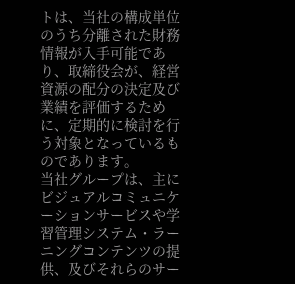トは、当社の構成単位のうち分離された財務情報が入手可能であり、取締役会が、経営資源の配分の決定及び業績を評価するために、定期的に検討を行う対象となっているものであります。
当社グループは、主にビジュアルコミュニケーションサービスや学習管理システム・ラーニングコンテンツの提供、及びそれらのサー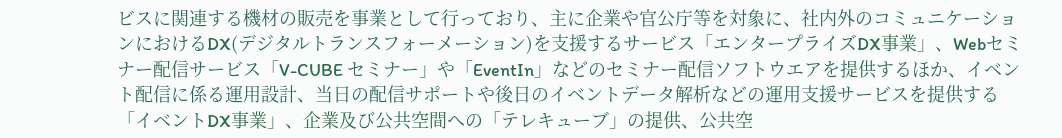ビスに関連する機材の販売を事業として行っており、主に企業や官公庁等を対象に、社内外のコミュニケーションにおけるDX(デジタルトランスフォーメーション)を支援するサービス「エンタープライズDX事業」、Webセミナー配信サービス「V-CUBE セミナー」や「EventIn」などのセミナー配信ソフトウエアを提供するほか、イベント配信に係る運用設計、当日の配信サポートや後日のイベントデータ解析などの運用支援サービスを提供する「イベントDX事業」、企業及び公共空間への「テレキューブ」の提供、公共空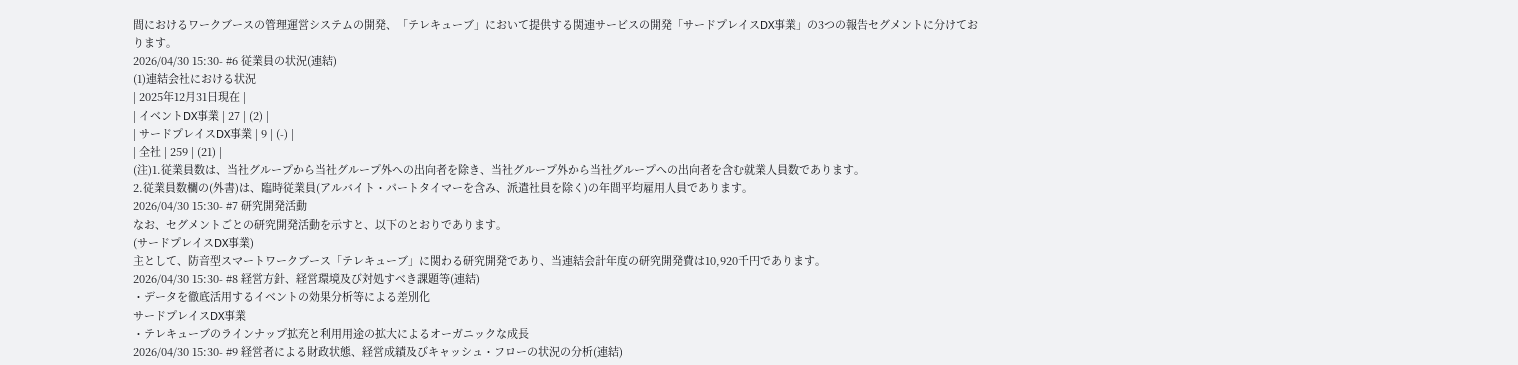間におけるワークブースの管理運営システムの開発、「テレキューブ」において提供する関連サービスの開発「サードプレイスDX事業」の3つの報告セグメントに分けております。
2026/04/30 15:30- #6 従業員の状況(連結)
(1)連結会社における状況
| 2025年12月31日現在 |
| イベントDX事業 | 27 | (2) |
| サードプレイスDX事業 | 9 | (-) |
| 全社 | 259 | (21) |
(注)1.従業員数は、当社グループから当社グループ外への出向者を除き、当社グループ外から当社グループへの出向者を含む就業人員数であります。
2.従業員数欄の(外書)は、臨時従業員(アルバイト・パートタイマーを含み、派遣社員を除く)の年間平均雇用人員であります。
2026/04/30 15:30- #7 研究開発活動
なお、セグメントごとの研究開発活動を示すと、以下のとおりであります。
(サードプレイスDX事業)
主として、防音型スマートワークブース「テレキューブ」に関わる研究開発であり、当連結会計年度の研究開発費は10,920千円であります。
2026/04/30 15:30- #8 経営方針、経営環境及び対処すべき課題等(連結)
・データを徹底活用するイベントの効果分析等による差別化
サードプレイスDX事業
・テレキューブのラインナップ拡充と利用用途の拡大によるオーガニックな成長
2026/04/30 15:30- #9 経営者による財政状態、経営成績及びキャッシュ・フローの状況の分析(連結)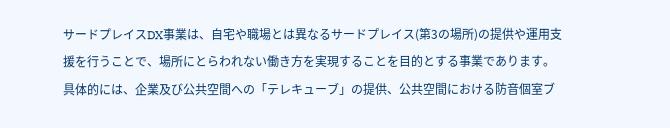サードプレイスDX事業は、自宅や職場とは異なるサードプレイス(第3の場所)の提供や運用支援を行うことで、場所にとらわれない働き方を実現することを目的とする事業であります。
具体的には、企業及び公共空間への「テレキューブ」の提供、公共空間における防音個室ブ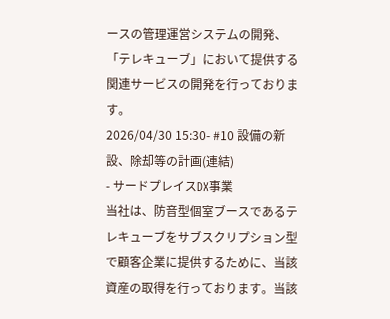ースの管理運営システムの開発、「テレキューブ」において提供する関連サービスの開発を行っております。
2026/04/30 15:30- #10 設備の新設、除却等の計画(連結)
- サードプレイスDX事業
当社は、防音型個室ブースであるテレキューブをサブスクリプション型で顧客企業に提供するために、当該資産の取得を行っております。当該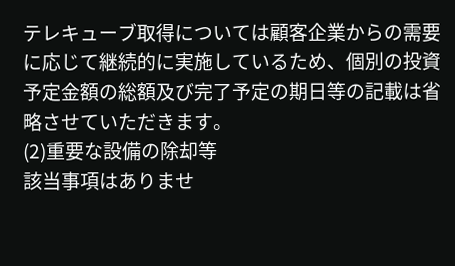テレキューブ取得については顧客企業からの需要に応じて継続的に実施しているため、個別の投資予定金額の総額及び完了予定の期日等の記載は省略させていただきます。
(2)重要な設備の除却等
該当事項はありませ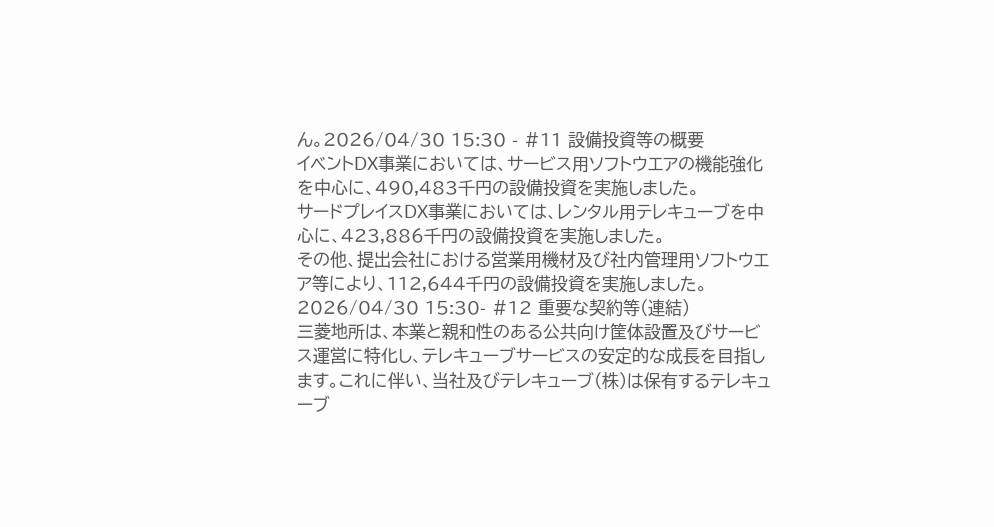ん。2026/04/30 15:30 - #11 設備投資等の概要
イベントDX事業においては、サービス用ソフトウエアの機能強化を中心に、490,483千円の設備投資を実施しました。
サードプレイスDX事業においては、レンタル用テレキューブを中心に、423,886千円の設備投資を実施しました。
その他、提出会社における営業用機材及び社内管理用ソフトウエア等により、112,644千円の設備投資を実施しました。
2026/04/30 15:30- #12 重要な契約等(連結)
三菱地所は、本業と親和性のある公共向け筐体設置及びサービス運営に特化し、テレキューブサービスの安定的な成長を目指します。これに伴い、当社及びテレキューブ(株)は保有するテレキューブ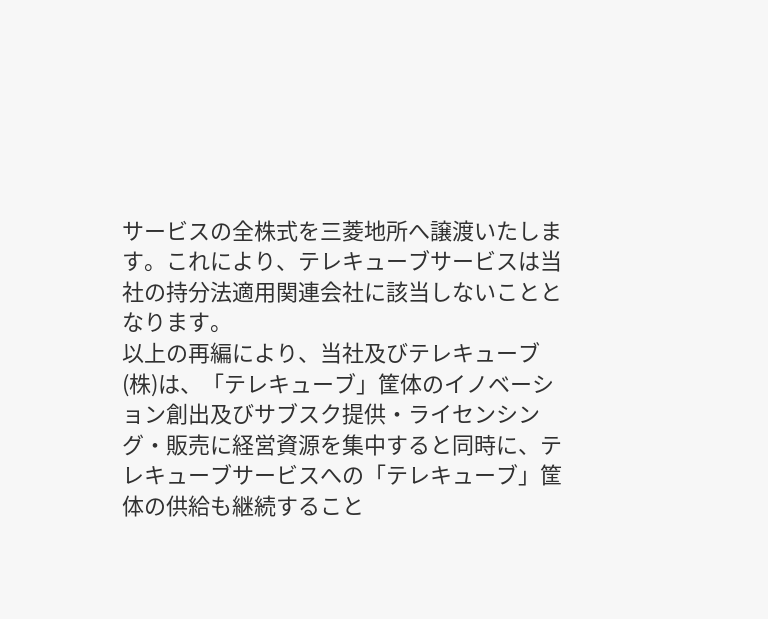サービスの全株式を三菱地所へ譲渡いたします。これにより、テレキューブサービスは当社の持分法適用関連会社に該当しないこととなります。
以上の再編により、当社及びテレキューブ(株)は、「テレキューブ」筐体のイノベーション創出及びサブスク提供・ライセンシング・販売に経営資源を集中すると同時に、テレキューブサービスへの「テレキューブ」筐体の供給も継続すること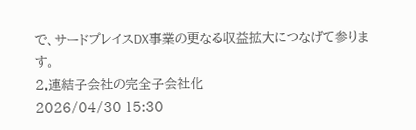で、サードプレイスDX事業の更なる収益拡大につなげて参ります。
2.連結子会社の完全子会社化
2026/04/30 15:30